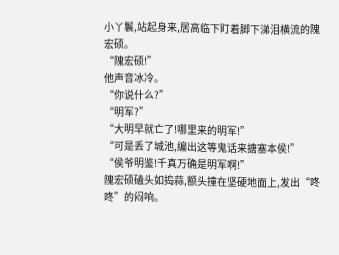小丫鬟,站起身来,居高临下盯着脚下涕泪横流的隗宏硕。
“隗宏硕!”
他声音冰冷。
“你说什么?”
“明军?”
“大明早就亡了!哪里来的明军!”
“可是丢了城池,编出这等鬼话来搪塞本侯!”
“侯爷明鉴!千真万确是明军啊!”
隗宏硕磕头如捣蒜,额头撞在坚硬地面上,发出“咚咚”的闷响。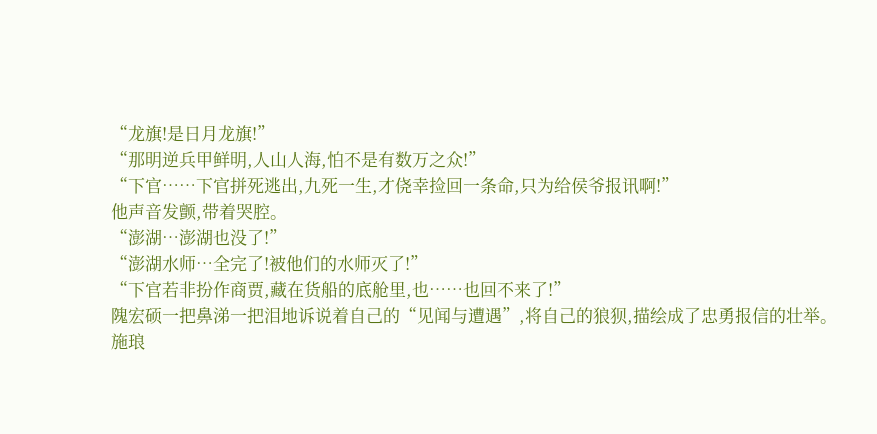“龙旗!是日月龙旗!”
“那明逆兵甲鲜明,人山人海,怕不是有数万之众!”
“下官……下官拼死逃出,九死一生,才侥幸捡回一条命,只为给侯爷报讯啊!”
他声音发颤,带着哭腔。
“澎湖…澎湖也没了!”
“澎湖水师…全完了!被他们的水师灭了!”
“下官若非扮作商贾,藏在货船的底舱里,也……也回不来了!”
隗宏硕一把鼻涕一把泪地诉说着自己的“见闻与遭遇”,将自己的狼狈,描绘成了忠勇报信的壮举。
施琅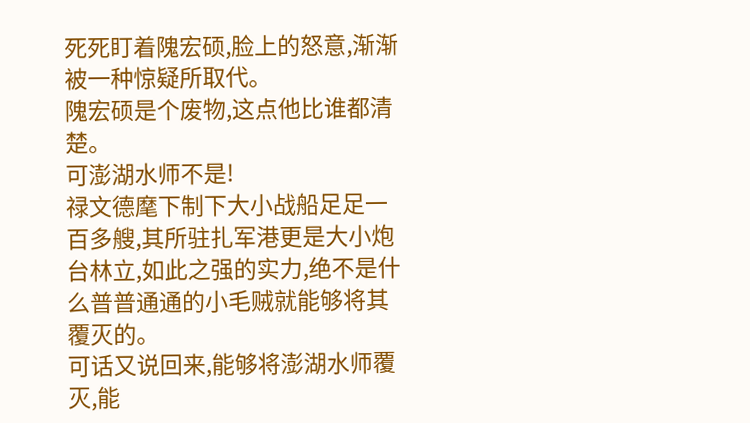死死盯着隗宏硕,脸上的怒意,渐渐被一种惊疑所取代。
隗宏硕是个废物,这点他比谁都清楚。
可澎湖水师不是!
禄文德麾下制下大小战船足足一百多艘,其所驻扎军港更是大小炮台林立,如此之强的实力,绝不是什么普普通通的小毛贼就能够将其覆灭的。
可话又说回来,能够将澎湖水师覆灭,能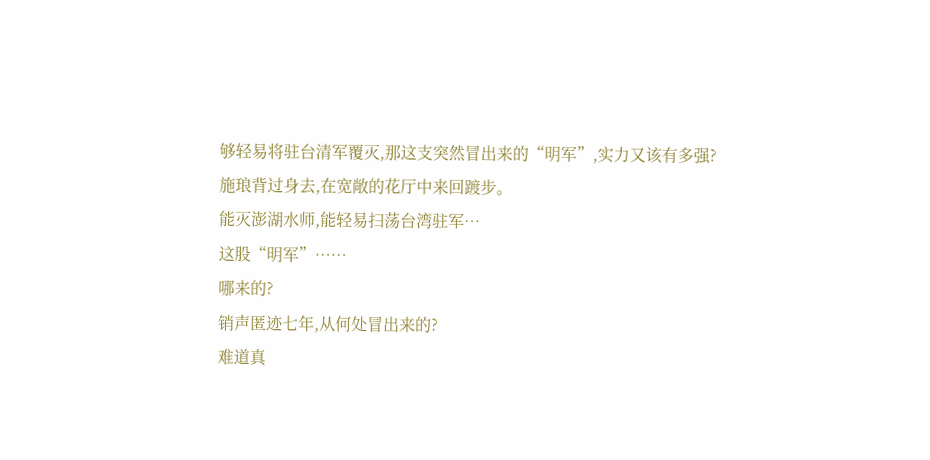够轻易将驻台清军覆灭,那这支突然冒出来的“明军”,实力又该有多强?
施琅背过身去,在宽敞的花厅中来回踱步。
能灭澎湖水师,能轻易扫荡台湾驻军…
这股“明军”……
哪来的?
销声匿迹七年,从何处冒出来的?
难道真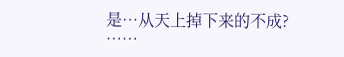是…从天上掉下来的不成?
……